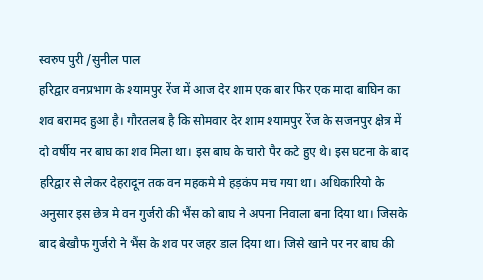स्वरुप पुरी /सुनील पाल
हरिद्वार वनप्रभाग के श्यामपुर रेंज में आज देर शाम एक बार फिर एक मादा बाघिन का शव बरामद हुआ है। गौरतलब है कि सोमवार देर शाम श्यामपुर रेंज के सजनपुर क्षेत्र में दो वर्षीय नर बाघ का शव मिला था। इस बाघ के चारो पैर कटे हुए थे। इस घटना के बाद हरिद्वार से लेकर देहरादून तक वन महकमे मे हड़कंप मच गया था। अधिकारियो के अनुसार इस छेत्र मे वन गुर्जरो की भैंस को बाघ ने अपना निवाला बना दिया था। जिसके बाद बेखौफ गुर्जरो ने भैंस के शव पर जहर डाल दिया था। जिसे खाने पर नर बाघ की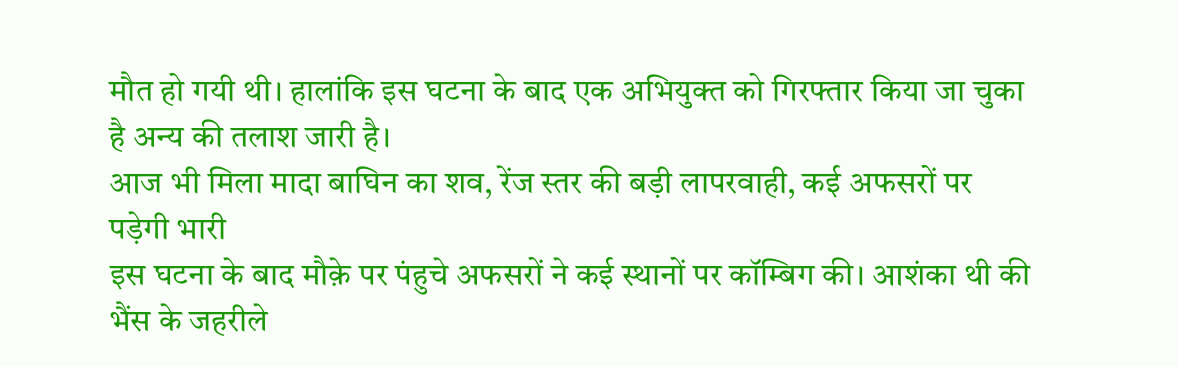मौत हो गयी थी। हालांकि इस घटना के बाद एक अभियुक्त को गिरफ्तार किया जा चुका है अन्य की तलाश जारी है।
आज भी मिला मादा बाघिन का शव, रेंज स्तर की बड़ी लापरवाही, कई अफसरों पर पड़ेगी भारी
इस घटना के बाद मौक़े पर पंहुचे अफसरों ने कई स्थानों पर कॉम्बिग की। आशंका थी की भैंस के जहरीले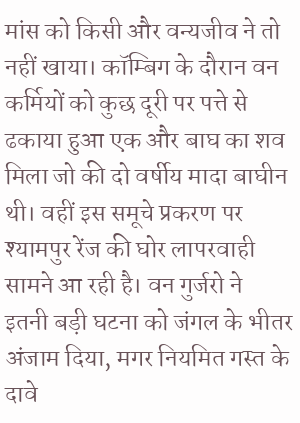मांस को किसी और वन्यजीव ने तो नहीं खाया। कॉम्बिग के दौरान वन कर्मियों को कुछ दूरी पर पत्ते से ढकाया हुआ एक और बाघ का शव मिला जो की दो वर्षीय मादा बाघीन थी। वहीं इस समूचे प्रकरण पर श्यामपुर रेंज की घोर लापरवाही सामने आ रही है। वन गुर्जरो ने इतनी बड़ी घटना को जंगल के भीतर अंजाम दिया, मगर नियमित गस्त के दावे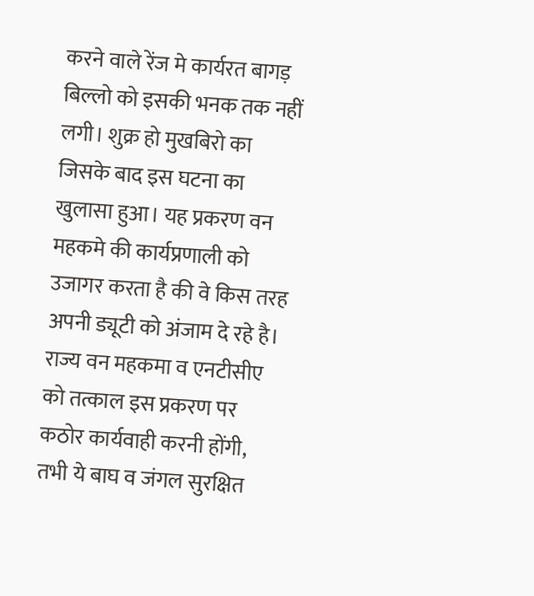करने वाले रेंज मे कार्यरत बागड़ बिल्लो को इसकी भनक तक नहीं लगी। शुक्र हो मुखबिरो का जिसके बाद इस घटना का खुलासा हुआ। यह प्रकरण वन महकमे की कार्यप्रणाली को उजागर करता है की वे किस तरह अपनी ड्यूटी को अंजाम दे रहे है। राज्य वन महकमा व एनटीसीए को तत्काल इस प्रकरण पर कठोर कार्यवाही करनी होंगी, तभी ये बाघ व जंगल सुरक्षित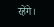रहेंगे।